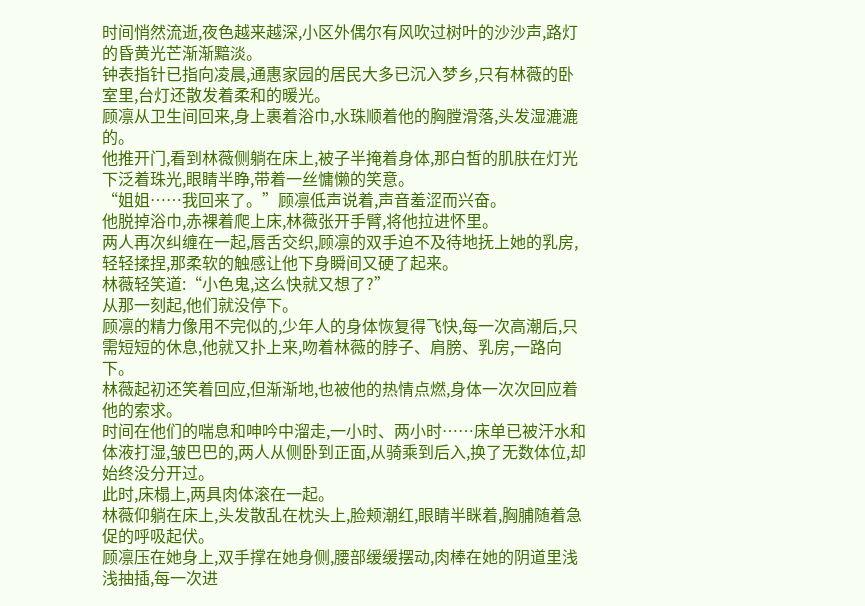时间悄然流逝,夜色越来越深,小区外偶尔有风吹过树叶的沙沙声,路灯的昏黄光芒渐渐黯淡。
钟表指针已指向凌晨,通惠家园的居民大多已沉入梦乡,只有林薇的卧室里,台灯还散发着柔和的暖光。
顾凛从卫生间回来,身上裹着浴巾,水珠顺着他的胸膛滑落,头发湿漉漉的。
他推开门,看到林薇侧躺在床上,被子半掩着身体,那白皙的肌肤在灯光下泛着珠光,眼睛半睁,带着一丝慵懒的笑意。
“姐姐……我回来了。”顾凛低声说着,声音羞涩而兴奋。
他脱掉浴巾,赤裸着爬上床,林薇张开手臂,将他拉进怀里。
两人再次纠缠在一起,唇舌交织,顾凛的双手迫不及待地抚上她的乳房,轻轻揉捏,那柔软的触感让他下身瞬间又硬了起来。
林薇轻笑道:“小色鬼,这么快就又想了?”
从那一刻起,他们就没停下。
顾凛的精力像用不完似的,少年人的身体恢复得飞快,每一次高潮后,只需短短的休息,他就又扑上来,吻着林薇的脖子、肩膀、乳房,一路向下。
林薇起初还笑着回应,但渐渐地,也被他的热情点燃,身体一次次回应着他的索求。
时间在他们的喘息和呻吟中溜走,一小时、两小时……床单已被汗水和体液打湿,皱巴巴的,两人从侧卧到正面,从骑乘到后入,换了无数体位,却始终没分开过。
此时,床榻上,两具肉体滚在一起。
林薇仰躺在床上,头发散乱在枕头上,脸颊潮红,眼睛半眯着,胸脯随着急促的呼吸起伏。
顾凛压在她身上,双手撑在她身侧,腰部缓缓摆动,肉棒在她的阴道里浅浅抽插,每一次进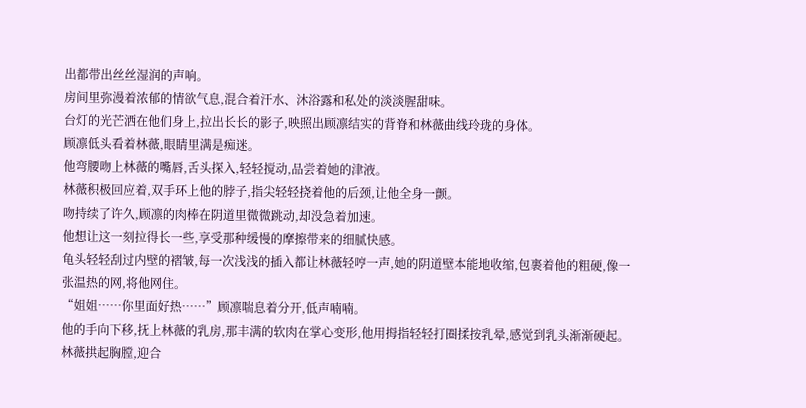出都带出丝丝湿润的声响。
房间里弥漫着浓郁的情欲气息,混合着汗水、沐浴露和私处的淡淡腥甜味。
台灯的光芒洒在他们身上,拉出长长的影子,映照出顾凛结实的背脊和林薇曲线玲珑的身体。
顾凛低头看着林薇,眼睛里满是痴迷。
他弯腰吻上林薇的嘴唇,舌头探入,轻轻搅动,品尝着她的津液。
林薇积极回应着,双手环上他的脖子,指尖轻轻挠着他的后颈,让他全身一颤。
吻持续了许久,顾凛的肉棒在阴道里微微跳动,却没急着加速。
他想让这一刻拉得长一些,享受那种缓慢的摩擦带来的细腻快感。
龟头轻轻刮过内壁的褶皱,每一次浅浅的插入都让林薇轻哼一声,她的阴道壁本能地收缩,包裹着他的粗硬,像一张温热的网,将他网住。
“姐姐……你里面好热……”顾凛喘息着分开,低声喃喃。
他的手向下移,抚上林薇的乳房,那丰满的软肉在掌心变形,他用拇指轻轻打圈揉按乳晕,感觉到乳头渐渐硬起。
林薇拱起胸膛,迎合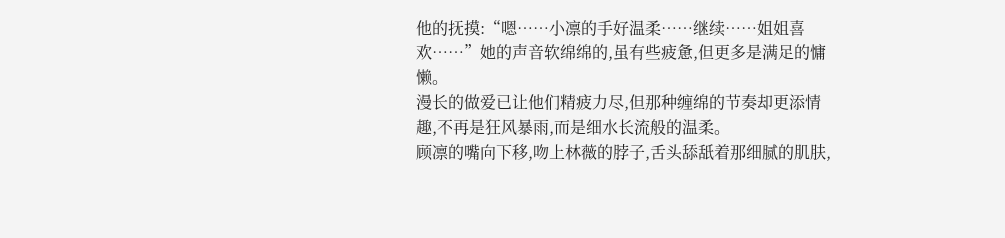他的抚摸:“嗯……小凛的手好温柔……继续……姐姐喜欢……”她的声音软绵绵的,虽有些疲惫,但更多是满足的慵懒。
漫长的做爱已让他们精疲力尽,但那种缠绵的节奏却更添情趣,不再是狂风暴雨,而是细水长流般的温柔。
顾凛的嘴向下移,吻上林薇的脖子,舌头舔舐着那细腻的肌肤,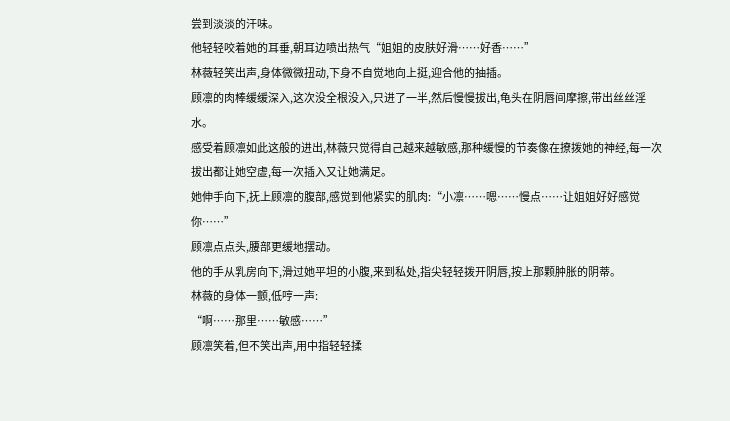尝到淡淡的汗味。
他轻轻咬着她的耳垂,朝耳边喷出热气“姐姐的皮肤好滑……好香……”
林薇轻笑出声,身体微微扭动,下身不自觉地向上挺,迎合他的抽插。
顾凛的肉棒缓缓深入,这次没全根没入,只进了一半,然后慢慢拔出,龟头在阴唇间摩擦,带出丝丝淫水。
感受着顾凛如此这般的进出,林薇只觉得自己越来越敏感,那种缓慢的节奏像在撩拨她的神经,每一次拔出都让她空虚,每一次插入又让她满足。
她伸手向下,抚上顾凛的腹部,感觉到他紧实的肌肉:“小凛……嗯……慢点……让姐姐好好感觉你……”
顾凛点点头,腰部更缓地摆动。
他的手从乳房向下,滑过她平坦的小腹,来到私处,指尖轻轻拨开阴唇,按上那颗肿胀的阴蒂。
林薇的身体一颤,低哼一声:
“啊……那里……敏感……”
顾凛笑着,但不笑出声,用中指轻轻揉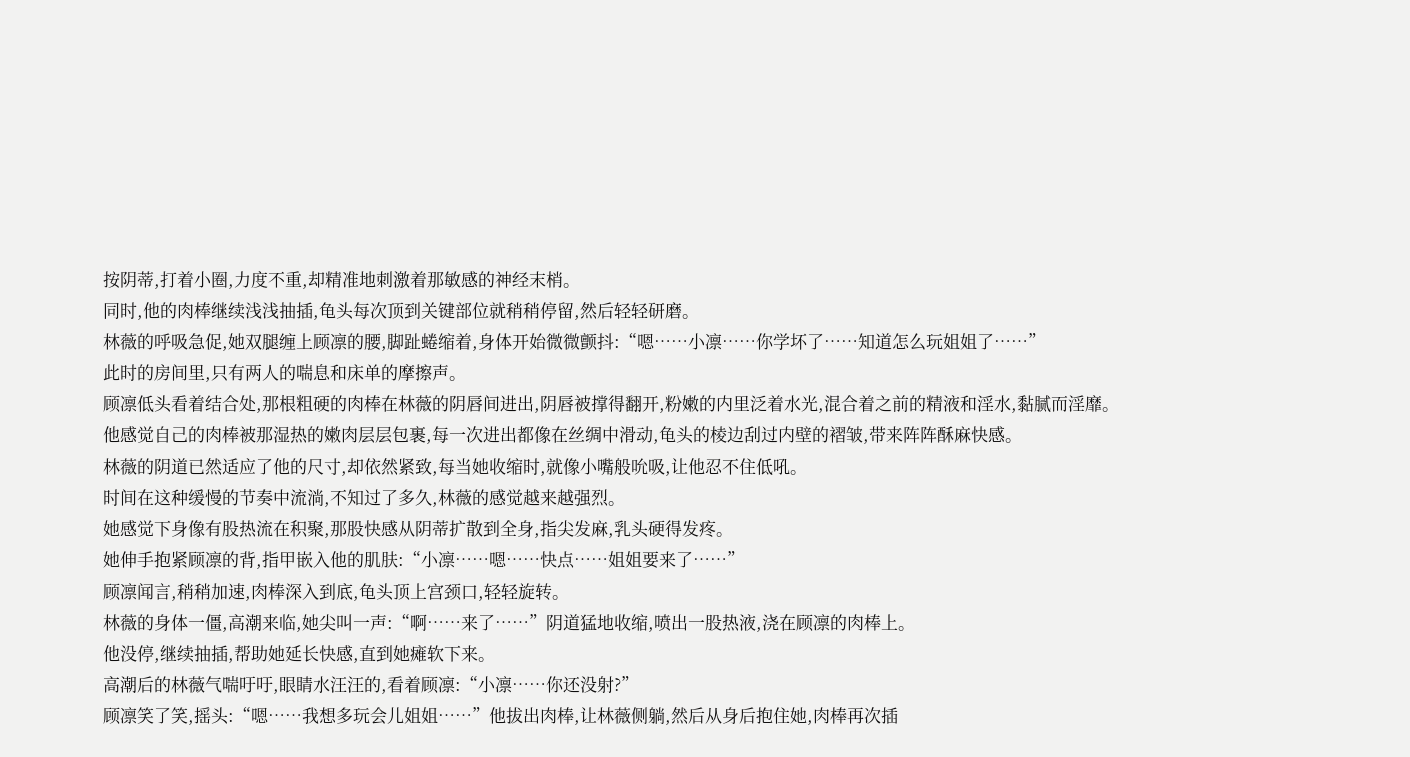按阴蒂,打着小圈,力度不重,却精准地刺激着那敏感的神经末梢。
同时,他的肉棒继续浅浅抽插,龟头每次顶到关键部位就稍稍停留,然后轻轻研磨。
林薇的呼吸急促,她双腿缠上顾凛的腰,脚趾蜷缩着,身体开始微微颤抖:“嗯……小凛……你学坏了……知道怎么玩姐姐了……”
此时的房间里,只有两人的喘息和床单的摩擦声。
顾凛低头看着结合处,那根粗硬的肉棒在林薇的阴唇间进出,阴唇被撑得翻开,粉嫩的内里泛着水光,混合着之前的精液和淫水,黏腻而淫靡。
他感觉自己的肉棒被那湿热的嫩肉层层包裹,每一次进出都像在丝绸中滑动,龟头的棱边刮过内壁的褶皱,带来阵阵酥麻快感。
林薇的阴道已然适应了他的尺寸,却依然紧致,每当她收缩时,就像小嘴般吮吸,让他忍不住低吼。
时间在这种缓慢的节奏中流淌,不知过了多久,林薇的感觉越来越强烈。
她感觉下身像有股热流在积聚,那股快感从阴蒂扩散到全身,指尖发麻,乳头硬得发疼。
她伸手抱紧顾凛的背,指甲嵌入他的肌肤:“小凛……嗯……快点……姐姐要来了……”
顾凛闻言,稍稍加速,肉棒深入到底,龟头顶上宫颈口,轻轻旋转。
林薇的身体一僵,高潮来临,她尖叫一声:“啊……来了……”阴道猛地收缩,喷出一股热液,浇在顾凛的肉棒上。
他没停,继续抽插,帮助她延长快感,直到她瘫软下来。
高潮后的林薇气喘吁吁,眼睛水汪汪的,看着顾凛:“小凛……你还没射?”
顾凛笑了笑,摇头:“嗯……我想多玩会儿姐姐……”他拔出肉棒,让林薇侧躺,然后从身后抱住她,肉棒再次插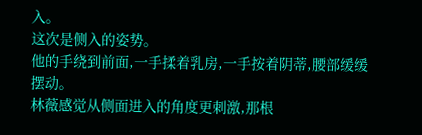入。
这次是侧入的姿势。
他的手绕到前面,一手揉着乳房,一手按着阴蒂,腰部缓缓摆动。
林薇感觉从侧面进入的角度更刺激,那根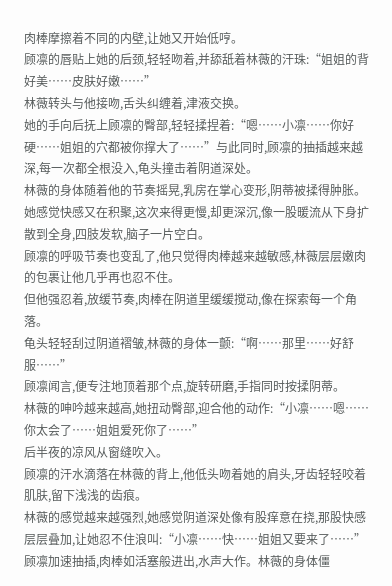肉棒摩擦着不同的内壁,让她又开始低哼。
顾凛的唇贴上她的后颈,轻轻吻着,并舔舐着林薇的汗珠:“姐姐的背好美……皮肤好嫩……”
林薇转头与他接吻,舌头纠缠着,津液交换。
她的手向后抚上顾凛的臀部,轻轻揉捏着:“嗯……小凛……你好硬……姐姐的穴都被你撑大了……”与此同时,顾凛的抽插越来越深,每一次都全根没入,龟头撞击着阴道深处。
林薇的身体随着他的节奏摇晃,乳房在掌心变形,阴蒂被揉得肿胀。
她感觉快感又在积聚,这次来得更慢,却更深沉,像一股暖流从下身扩散到全身,四肢发软,脑子一片空白。
顾凛的呼吸节奏也变乱了,他只觉得肉棒越来越敏感,林薇层层嫩肉的包裹让他几乎再也忍不住。
但他强忍着,放缓节奏,肉棒在阴道里缓缓搅动,像在探索每一个角落。
龟头轻轻刮过阴道褶皱,林薇的身体一颤:“啊……那里……好舒服……”
顾凛闻言,便专注地顶着那个点,旋转研磨,手指同时按揉阴蒂。
林薇的呻吟越来越高,她扭动臀部,迎合他的动作:“小凛……嗯……你太会了……姐姐爱死你了……”
后半夜的凉风从窗缝吹入。
顾凛的汗水滴落在林薇的背上,他低头吻着她的肩头,牙齿轻轻咬着肌肤,留下浅浅的齿痕。
林薇的感觉越来越强烈,她感觉阴道深处像有股痒意在挠,那股快感层层叠加,让她忍不住浪叫:“小凛……快……姐姐又要来了……”
顾凛加速抽插,肉棒如活塞般进出,水声大作。林薇的身体僵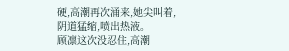硬,高潮再次涌来,她尖叫着,阴道猛缩,喷出热液。
顾凛这次没忍住,高潮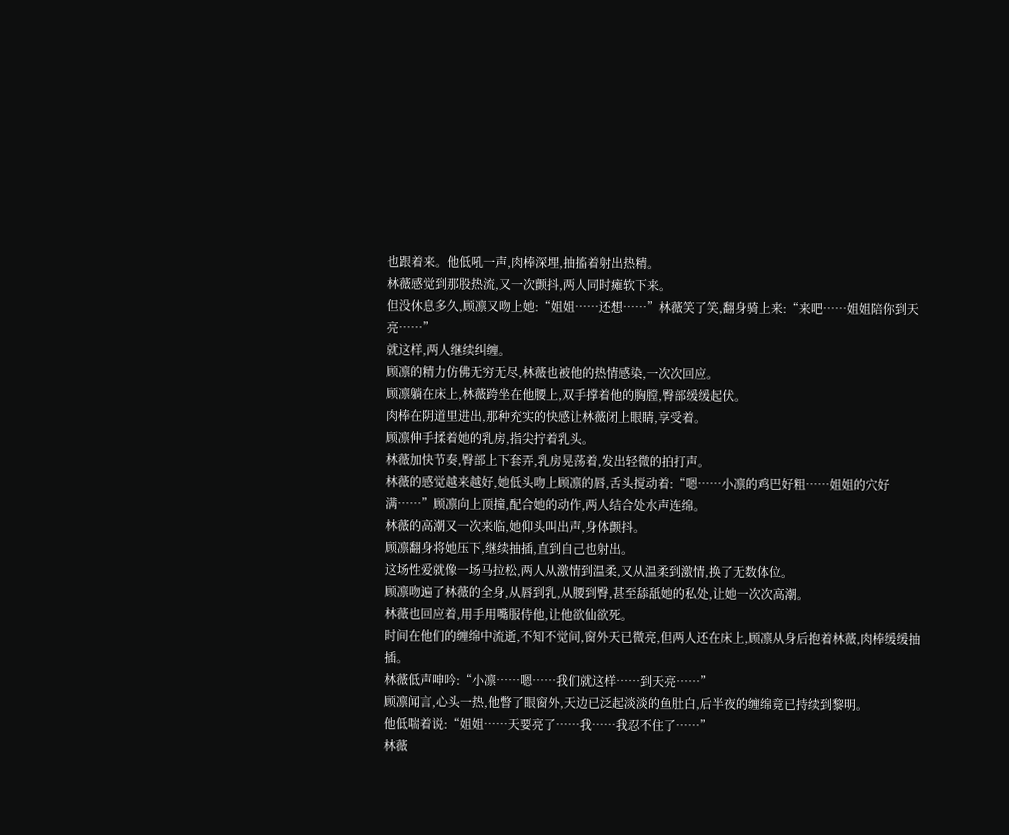也跟着来。他低吼一声,肉棒深埋,抽搐着射出热精。
林薇感觉到那股热流,又一次颤抖,两人同时瘫软下来。
但没休息多久,顾凛又吻上她:“姐姐……还想……”林薇笑了笑,翻身骑上来:“来吧……姐姐陪你到天亮……”
就这样,两人继续纠缠。
顾凛的精力仿佛无穷无尽,林薇也被他的热情感染,一次次回应。
顾凛躺在床上,林薇跨坐在他腰上,双手撑着他的胸膛,臀部缓缓起伏。
肉棒在阴道里进出,那种充实的快感让林薇闭上眼睛,享受着。
顾凛伸手揉着她的乳房,指尖拧着乳头。
林薇加快节奏,臀部上下套弄,乳房晃荡着,发出轻微的拍打声。
林薇的感觉越来越好,她低头吻上顾凛的唇,舌头搅动着:“嗯……小凛的鸡巴好粗……姐姐的穴好满……”顾凛向上顶撞,配合她的动作,两人结合处水声连绵。
林薇的高潮又一次来临,她仰头叫出声,身体颤抖。
顾凛翻身将她压下,继续抽插,直到自己也射出。
这场性爱就像一场马拉松,两人从激情到温柔,又从温柔到激情,换了无数体位。
顾凛吻遍了林薇的全身,从唇到乳,从腰到臀,甚至舔舐她的私处,让她一次次高潮。
林薇也回应着,用手用嘴服侍他,让他欲仙欲死。
时间在他们的缠绵中流逝,不知不觉间,窗外天已微亮,但两人还在床上,顾凛从身后抱着林薇,肉棒缓缓抽插。
林薇低声呻吟:“小凛……嗯……我们就这样……到天亮……”
顾凛闻言,心头一热,他瞥了眼窗外,天边已泛起淡淡的鱼肚白,后半夜的缠绵竟已持续到黎明。
他低喘着说:“姐姐……天要亮了……我……我忍不住了……”
林薇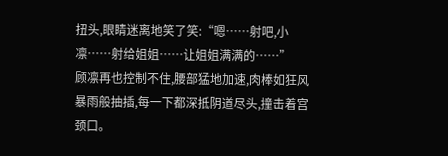扭头,眼睛迷离地笑了笑:“嗯……射吧,小凛……射给姐姐……让姐姐满满的……”
顾凛再也控制不住,腰部猛地加速,肉棒如狂风暴雨般抽插,每一下都深抵阴道尽头,撞击着宫颈口。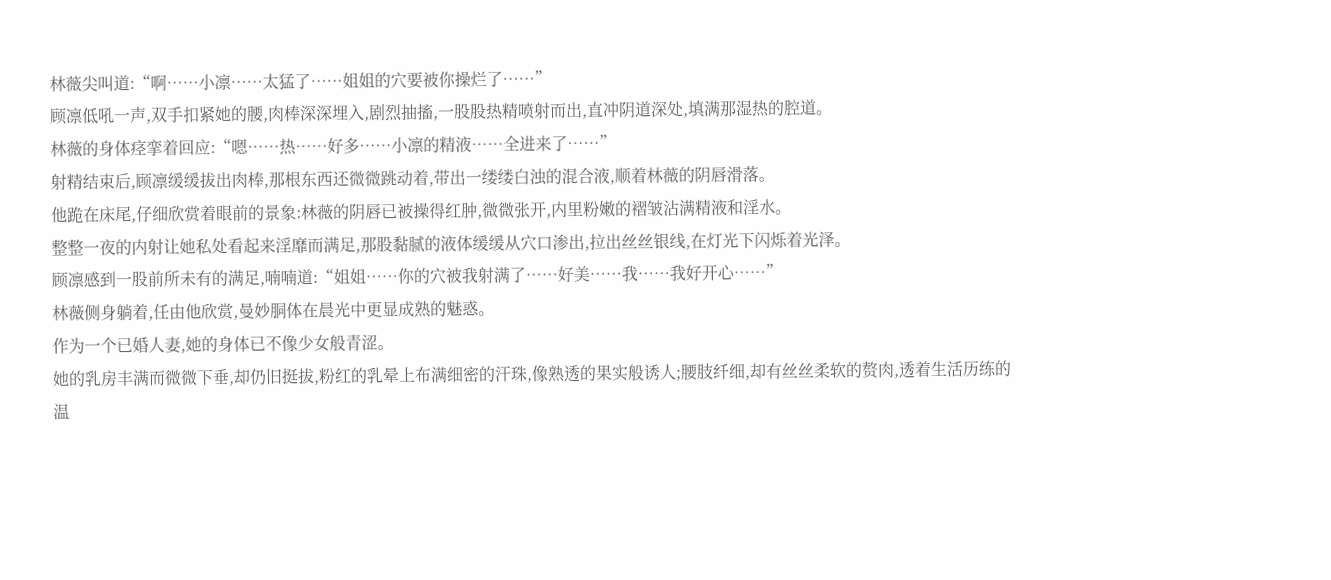林薇尖叫道:“啊……小凛……太猛了……姐姐的穴要被你操烂了……”
顾凛低吼一声,双手扣紧她的腰,肉棒深深埋入,剧烈抽搐,一股股热精喷射而出,直冲阴道深处,填满那湿热的腔道。
林薇的身体痉挛着回应:“嗯……热……好多……小凛的精液……全进来了……”
射精结束后,顾凛缓缓拔出肉棒,那根东西还微微跳动着,带出一缕缕白浊的混合液,顺着林薇的阴唇滑落。
他跪在床尾,仔细欣赏着眼前的景象:林薇的阴唇已被操得红肿,微微张开,内里粉嫩的褶皱沾满精液和淫水。
整整一夜的内射让她私处看起来淫靡而满足,那股黏腻的液体缓缓从穴口渗出,拉出丝丝银线,在灯光下闪烁着光泽。
顾凛感到一股前所未有的满足,喃喃道:“姐姐……你的穴被我射满了……好美……我……我好开心……”
林薇侧身躺着,任由他欣赏,曼妙胴体在晨光中更显成熟的魅惑。
作为一个已婚人妻,她的身体已不像少女般青涩。
她的乳房丰满而微微下垂,却仍旧挺拔,粉红的乳晕上布满细密的汗珠,像熟透的果实般诱人;腰肢纤细,却有丝丝柔软的赘肉,透着生活历练的温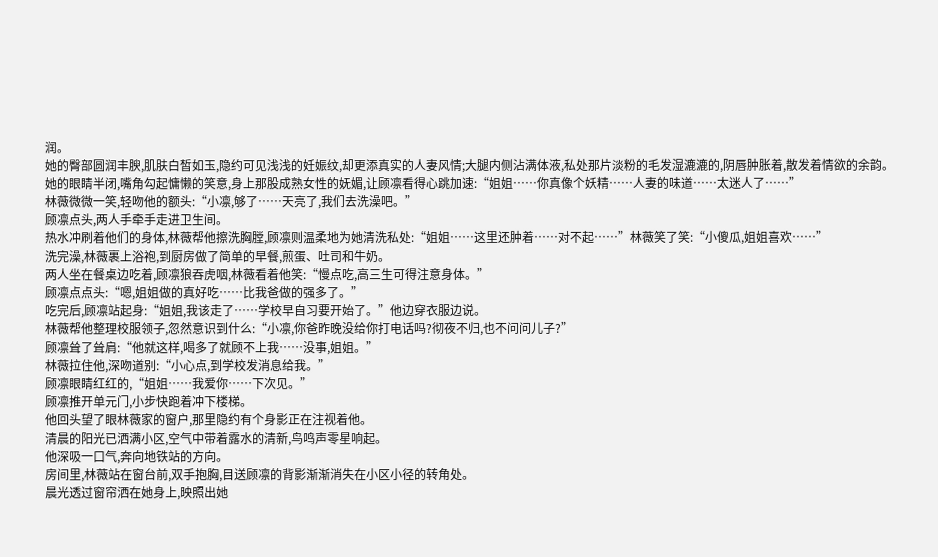润。
她的臀部圆润丰腴,肌肤白皙如玉,隐约可见浅浅的妊娠纹,却更添真实的人妻风情;大腿内侧沾满体液,私处那片淡粉的毛发湿漉漉的,阴唇肿胀着,散发着情欲的余韵。
她的眼睛半闭,嘴角勾起慵懒的笑意,身上那股成熟女性的妩媚,让顾凛看得心跳加速:“姐姐……你真像个妖精……人妻的味道……太迷人了……”
林薇微微一笑,轻吻他的额头:“小凛,够了……天亮了,我们去洗澡吧。”
顾凛点头,两人手牵手走进卫生间。
热水冲刷着他们的身体,林薇帮他擦洗胸膛,顾凛则温柔地为她清洗私处:“姐姐……这里还肿着……对不起……”林薇笑了笑:“小傻瓜,姐姐喜欢……”
洗完澡,林薇裹上浴袍,到厨房做了简单的早餐,煎蛋、吐司和牛奶。
两人坐在餐桌边吃着,顾凛狼吞虎咽,林薇看着他笑:“慢点吃,高三生可得注意身体。”
顾凛点点头:“嗯,姐姐做的真好吃……比我爸做的强多了。”
吃完后,顾凛站起身:“姐姐,我该走了……学校早自习要开始了。”他边穿衣服边说。
林薇帮他整理校服领子,忽然意识到什么:“小凛,你爸昨晚没给你打电话吗?彻夜不归,也不问问儿子?”
顾凛耸了耸肩:“他就这样,喝多了就顾不上我……没事,姐姐。”
林薇拉住他,深吻道别:“小心点,到学校发消息给我。”
顾凛眼睛红红的,“姐姐……我爱你……下次见。”
顾凛推开单元门,小步快跑着冲下楼梯。
他回头望了眼林薇家的窗户,那里隐约有个身影正在注视着他。
清晨的阳光已洒满小区,空气中带着露水的清新,鸟鸣声零星响起。
他深吸一口气,奔向地铁站的方向。
房间里,林薇站在窗台前,双手抱胸,目送顾凛的背影渐渐消失在小区小径的转角处。
晨光透过窗帘洒在她身上,映照出她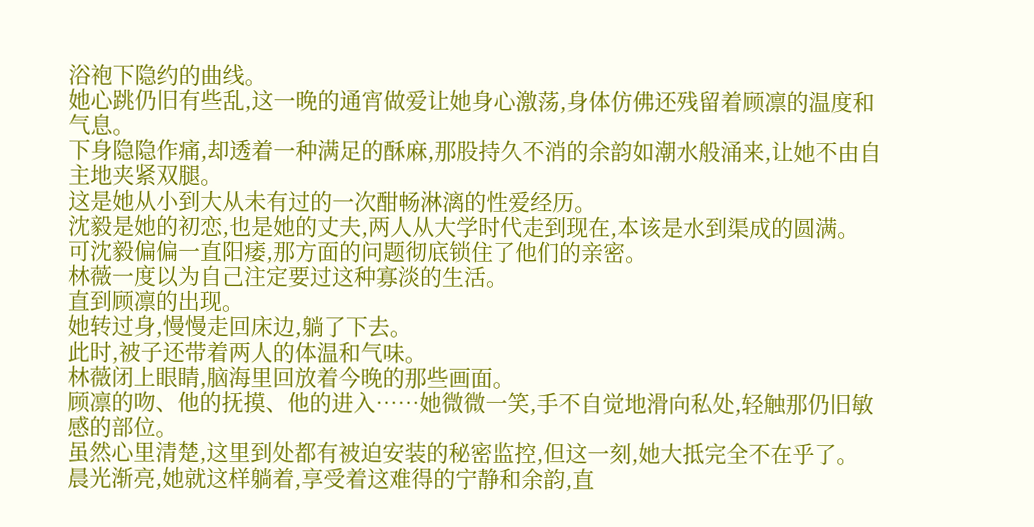浴袍下隐约的曲线。
她心跳仍旧有些乱,这一晚的通宵做爱让她身心激荡,身体仿佛还残留着顾凛的温度和气息。
下身隐隐作痛,却透着一种满足的酥麻,那股持久不消的余韵如潮水般涌来,让她不由自主地夹紧双腿。
这是她从小到大从未有过的一次酣畅淋漓的性爱经历。
沈毅是她的初恋,也是她的丈夫,两人从大学时代走到现在,本该是水到渠成的圆满。
可沈毅偏偏一直阳痿,那方面的问题彻底锁住了他们的亲密。
林薇一度以为自己注定要过这种寡淡的生活。
直到顾凛的出现。
她转过身,慢慢走回床边,躺了下去。
此时,被子还带着两人的体温和气味。
林薇闭上眼睛,脑海里回放着今晚的那些画面。
顾凛的吻、他的抚摸、他的进入……她微微一笑,手不自觉地滑向私处,轻触那仍旧敏感的部位。
虽然心里清楚,这里到处都有被迫安装的秘密监控,但这一刻,她大抵完全不在乎了。
晨光渐亮,她就这样躺着,享受着这难得的宁静和余韵,直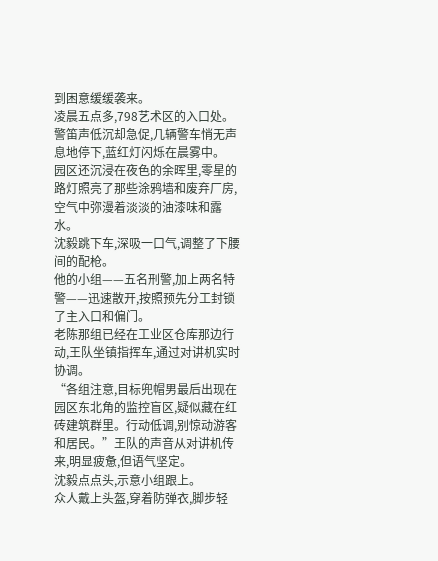到困意缓缓袭来。
凌晨五点多,798艺术区的入口处。
警笛声低沉却急促,几辆警车悄无声息地停下,蓝红灯闪烁在晨雾中。
园区还沉浸在夜色的余晖里,零星的路灯照亮了那些涂鸦墙和废弃厂房,空气中弥漫着淡淡的油漆味和露水。
沈毅跳下车,深吸一口气,调整了下腰间的配枪。
他的小组——五名刑警,加上两名特警——迅速散开,按照预先分工封锁了主入口和偏门。
老陈那组已经在工业区仓库那边行动,王队坐镇指挥车,通过对讲机实时协调。
“各组注意,目标兜帽男最后出现在园区东北角的监控盲区,疑似藏在红砖建筑群里。行动低调,别惊动游客和居民。”王队的声音从对讲机传来,明显疲惫,但语气坚定。
沈毅点点头,示意小组跟上。
众人戴上头盔,穿着防弹衣,脚步轻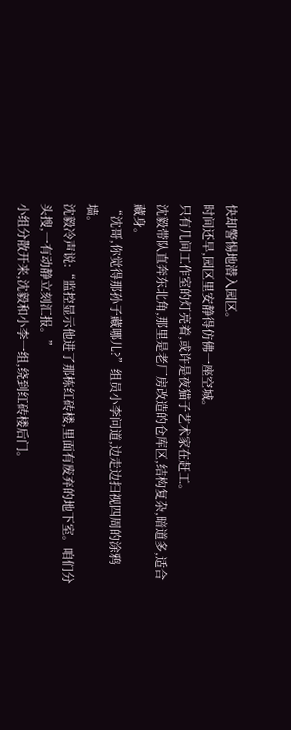快却警惕地潜入园区。
时间还早,园区里安静得仿佛一座空城。
只有几间工作室的灯亮着,或许是夜猫子艺术家在赶工。
沈毅带队直奔东北角,那里是老厂房改造的仓库区,结构复杂,暗道多,适合藏身。
“沈哥,你觉得那孙子藏哪儿?”组员小李问道,边走边扫视四周的涂鸦墙。
沈毅冷声说:“监控显示他进了那栋红砖楼,里面有废弃的地下室。咱们分头搜,一有动静立刻汇报。”
小组分散开来,沈毅和小李一组,绕到红砖楼后门。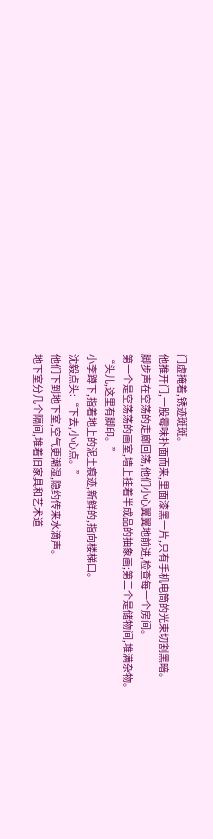门虚掩着,锈迹斑斑。
他推开门,一股霉味扑面而来,里面漆黑一片,只有手机电筒的光束切割黑暗。
脚步声在空荡的走廊回荡,他们小心翼翼地前进,检查每一个房间。
第一个是空荡荡的画室,墙上挂着半成品的抽象画;第二个是储物间,堆满杂物。
“头儿,这里有脚印。”
小李蹲下,指着地上的泥土痕迹,新鲜的,指向楼梯口。
沈毅点头:“下去,小心点。”
他们下到地下室,空气更潮湿,隐约传来水滴声。
地下室分几个隔间,堆着旧家具和艺术道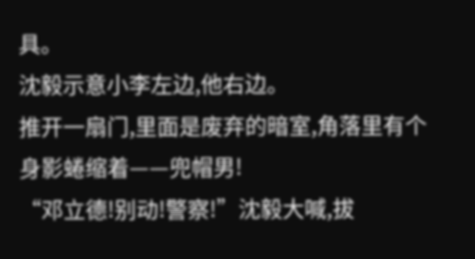具。
沈毅示意小李左边,他右边。
推开一扇门,里面是废弃的暗室,角落里有个身影蜷缩着——兜帽男!
“邓立德!别动!警察!”沈毅大喊,拔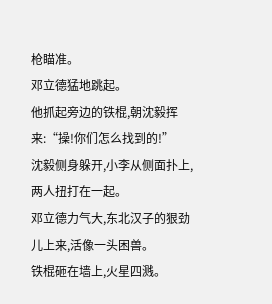枪瞄准。
邓立德猛地跳起。
他抓起旁边的铁棍,朝沈毅挥来:“操!你们怎么找到的!”
沈毅侧身躲开,小李从侧面扑上,两人扭打在一起。
邓立德力气大,东北汉子的狠劲儿上来,活像一头困兽。
铁棍砸在墙上,火星四溅。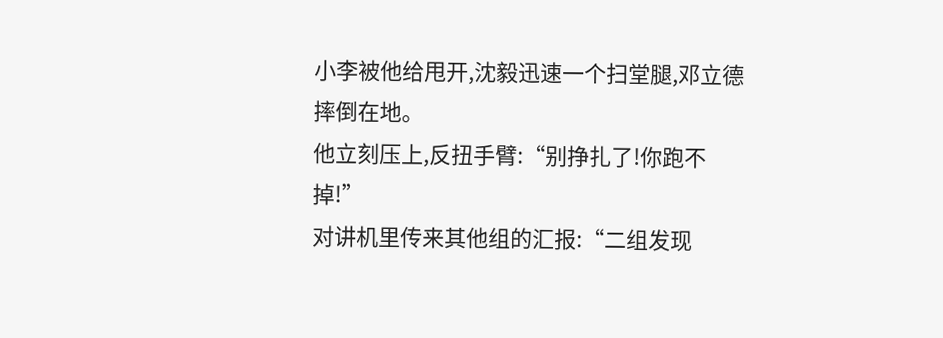小李被他给甩开,沈毅迅速一个扫堂腿,邓立德摔倒在地。
他立刻压上,反扭手臂:“别挣扎了!你跑不掉!”
对讲机里传来其他组的汇报:“二组发现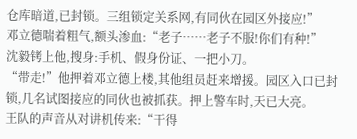仓库暗道,已封锁。三组锁定关系网,有同伙在园区外接应!”
邓立德喘着粗气,额头渗血:“老子……老子不服!你们有种!”
沈毅铐上他,搜身:手机、假身份证、一把小刀。
“带走!”他押着邓立德上楼,其他组员赶来增援。园区入口已封锁,几名试图接应的同伙也被抓获。押上警车时,天已大亮。
王队的声音从对讲机传来:“干得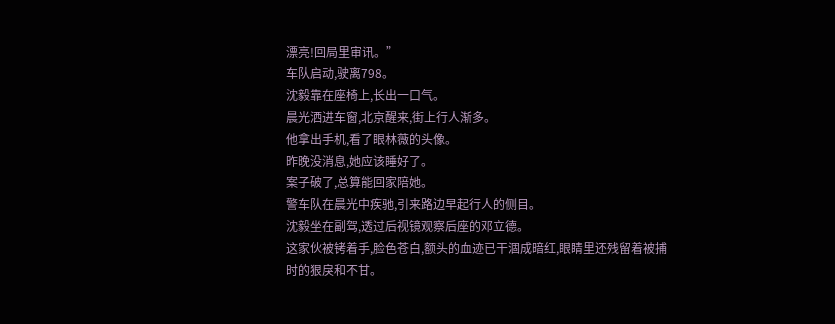漂亮!回局里审讯。”
车队启动,驶离798。
沈毅靠在座椅上,长出一口气。
晨光洒进车窗,北京醒来,街上行人渐多。
他拿出手机,看了眼林薇的头像。
昨晚没消息,她应该睡好了。
案子破了,总算能回家陪她。
警车队在晨光中疾驰,引来路边早起行人的侧目。
沈毅坐在副驾,透过后视镜观察后座的邓立德。
这家伙被铐着手,脸色苍白,额头的血迹已干涸成暗红,眼睛里还残留着被捕时的狠戾和不甘。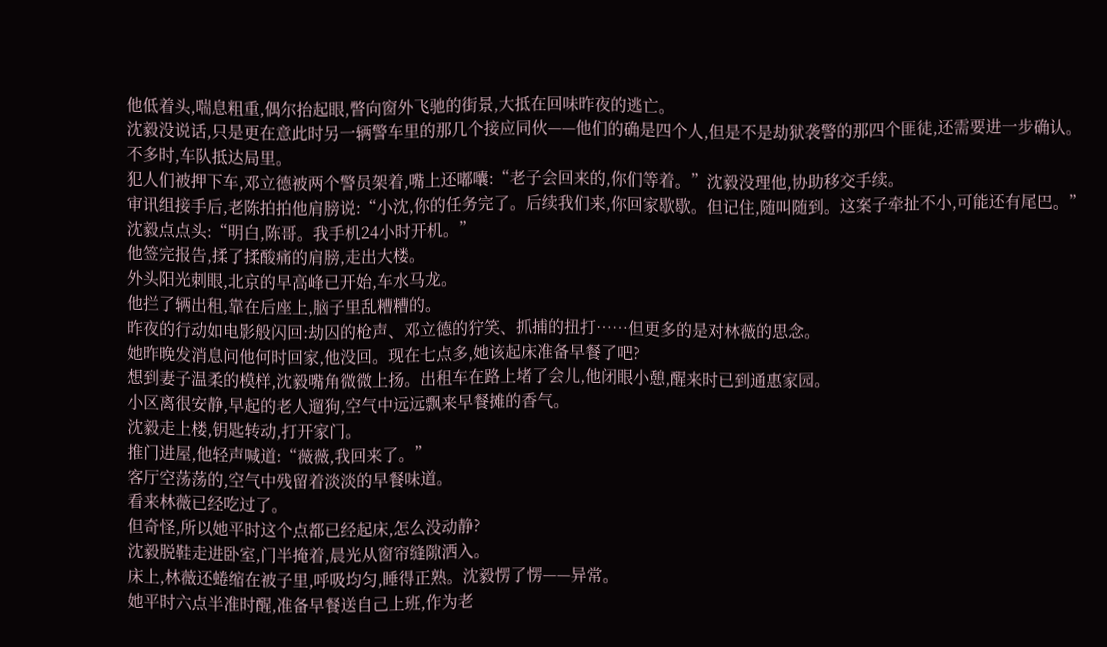他低着头,喘息粗重,偶尔抬起眼,瞥向窗外飞驰的街景,大抵在回味昨夜的逃亡。
沈毅没说话,只是更在意此时另一辆警车里的那几个接应同伙——他们的确是四个人,但是不是劫狱袭警的那四个匪徒,还需要进一步确认。
不多时,车队抵达局里。
犯人们被押下车,邓立德被两个警员架着,嘴上还嘟囔:“老子会回来的,你们等着。”沈毅没理他,协助移交手续。
审讯组接手后,老陈拍拍他肩膀说:“小沈,你的任务完了。后续我们来,你回家歇歇。但记住,随叫随到。这案子牵扯不小,可能还有尾巴。”
沈毅点点头:“明白,陈哥。我手机24小时开机。”
他签完报告,揉了揉酸痛的肩膀,走出大楼。
外头阳光刺眼,北京的早高峰已开始,车水马龙。
他拦了辆出租,靠在后座上,脑子里乱糟糟的。
昨夜的行动如电影般闪回:劫囚的枪声、邓立德的狞笑、抓捕的扭打……但更多的是对林薇的思念。
她昨晚发消息问他何时回家,他没回。现在七点多,她该起床准备早餐了吧?
想到妻子温柔的模样,沈毅嘴角微微上扬。出租车在路上堵了会儿,他闭眼小憩,醒来时已到通惠家园。
小区离很安静,早起的老人遛狗,空气中远远飘来早餐摊的香气。
沈毅走上楼,钥匙转动,打开家门。
推门进屋,他轻声喊道:“薇薇,我回来了。”
客厅空荡荡的,空气中残留着淡淡的早餐味道。
看来林薇已经吃过了。
但奇怪,所以她平时这个点都已经起床,怎么没动静?
沈毅脱鞋走进卧室,门半掩着,晨光从窗帘缝隙洒入。
床上,林薇还蜷缩在被子里,呼吸均匀,睡得正熟。沈毅愣了愣——异常。
她平时六点半准时醒,准备早餐送自己上班,作为老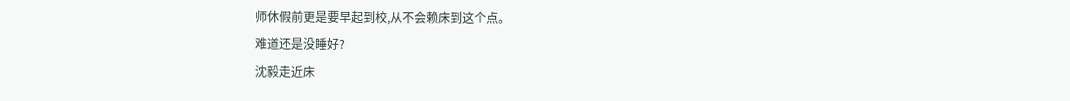师休假前更是要早起到校,从不会赖床到这个点。
难道还是没睡好?
沈毅走近床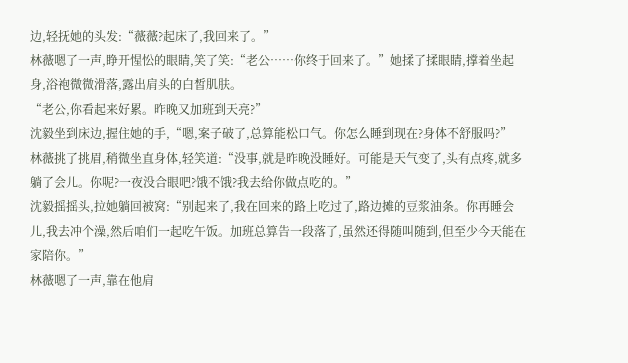边,轻抚她的头发:“薇薇?起床了,我回来了。”
林薇嗯了一声,睁开惺忪的眼睛,笑了笑:“老公……你终于回来了。”她揉了揉眼睛,撑着坐起身,浴袍微微滑落,露出肩头的白皙肌肤。
“老公,你看起来好累。昨晚又加班到天亮?”
沈毅坐到床边,握住她的手,“嗯,案子破了,总算能松口气。你怎么睡到现在?身体不舒服吗?”
林薇挑了挑眉,稍微坐直身体,轻笑道:“没事,就是昨晚没睡好。可能是天气变了,头有点疼,就多躺了会儿。你呢?一夜没合眼吧?饿不饿?我去给你做点吃的。”
沈毅摇摇头,拉她躺回被窝:“别起来了,我在回来的路上吃过了,路边摊的豆浆油条。你再睡会儿,我去冲个澡,然后咱们一起吃午饭。加班总算告一段落了,虽然还得随叫随到,但至少今天能在家陪你。”
林薇嗯了一声,靠在他肩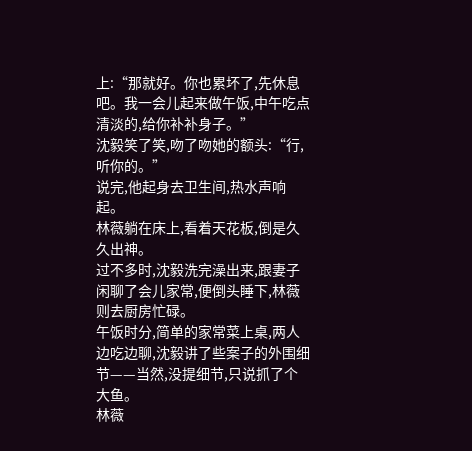上:“那就好。你也累坏了,先休息吧。我一会儿起来做午饭,中午吃点清淡的,给你补补身子。”
沈毅笑了笑,吻了吻她的额头:“行,听你的。”
说完,他起身去卫生间,热水声响起。
林薇躺在床上,看着天花板,倒是久久出神。
过不多时,沈毅洗完澡出来,跟妻子闲聊了会儿家常,便倒头睡下,林薇则去厨房忙碌。
午饭时分,简单的家常菜上桌,两人边吃边聊,沈毅讲了些案子的外围细节——当然,没提细节,只说抓了个大鱼。
林薇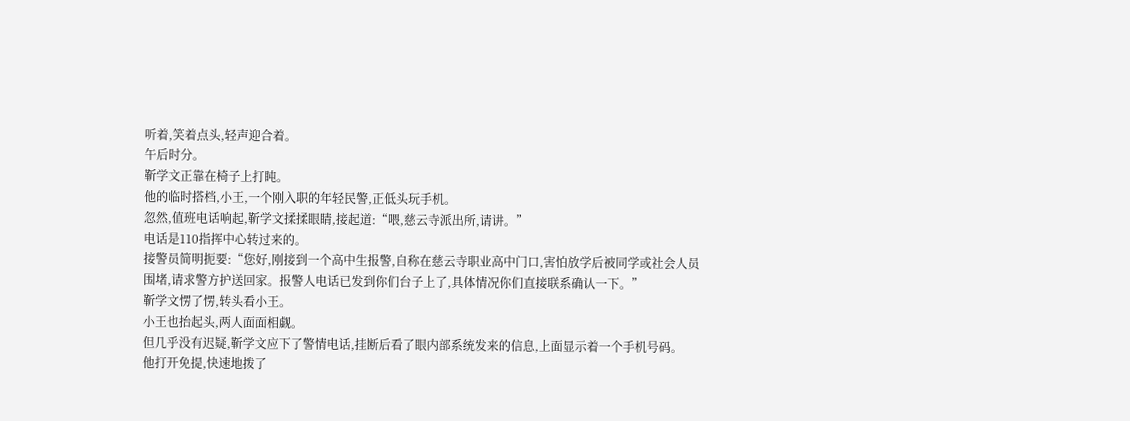听着,笑着点头,轻声迎合着。
午后时分。
靳学文正靠在椅子上打盹。
他的临时搭档,小王,一个刚入职的年轻民警,正低头玩手机。
忽然,值班电话响起,靳学文揉揉眼睛,接起道:“喂,慈云寺派出所,请讲。”
电话是110指挥中心转过来的。
接警员简明扼要:“您好,刚接到一个高中生报警,自称在慈云寺职业高中门口,害怕放学后被同学或社会人员围堵,请求警方护送回家。报警人电话已发到你们台子上了,具体情况你们直接联系确认一下。”
靳学文愣了愣,转头看小王。
小王也抬起头,两人面面相觑。
但几乎没有迟疑,靳学文应下了警情电话,挂断后看了眼内部系统发来的信息,上面显示着一个手机号码。
他打开免提,快速地拨了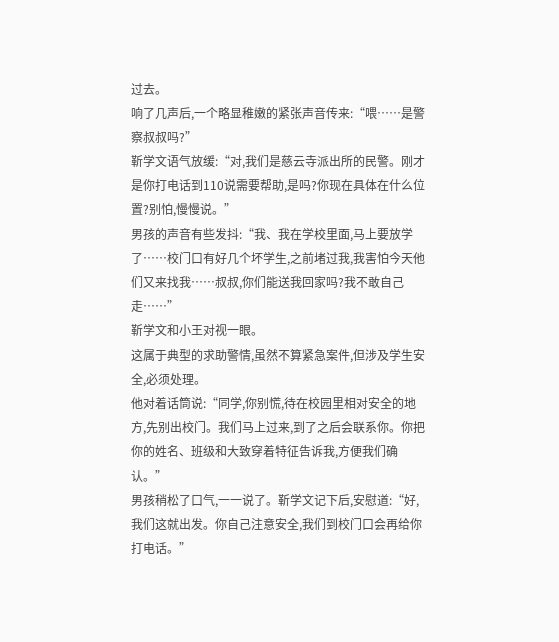过去。
响了几声后,一个略显稚嫩的紧张声音传来:“喂……是警察叔叔吗?”
靳学文语气放缓:“对,我们是慈云寺派出所的民警。刚才是你打电话到110说需要帮助,是吗?你现在具体在什么位置?别怕,慢慢说。”
男孩的声音有些发抖:“我、我在学校里面,马上要放学了……校门口有好几个坏学生,之前堵过我,我害怕今天他们又来找我……叔叔,你们能送我回家吗?我不敢自己走……”
靳学文和小王对视一眼。
这属于典型的求助警情,虽然不算紧急案件,但涉及学生安全,必须处理。
他对着话筒说:“同学,你别慌,待在校园里相对安全的地方,先别出校门。我们马上过来,到了之后会联系你。你把你的姓名、班级和大致穿着特征告诉我,方便我们确认。”
男孩稍松了口气,一一说了。靳学文记下后,安慰道:“好,我们这就出发。你自己注意安全,我们到校门口会再给你打电话。”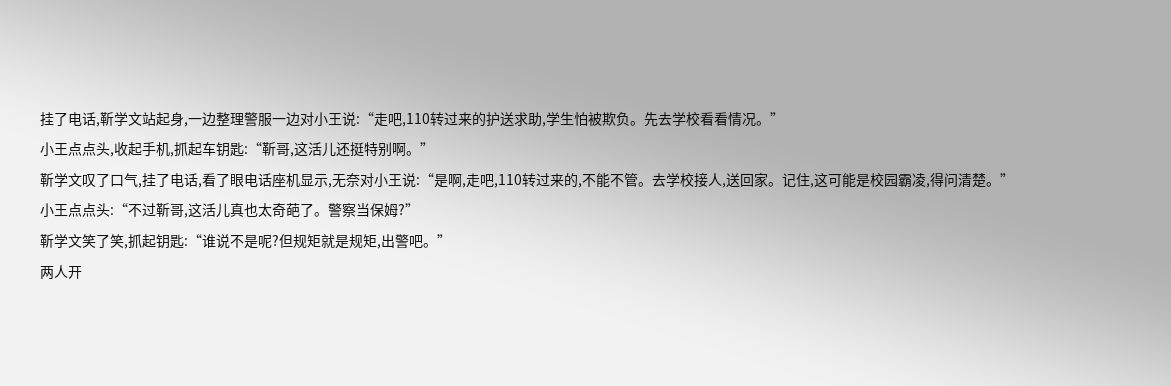挂了电话,靳学文站起身,一边整理警服一边对小王说:“走吧,110转过来的护送求助,学生怕被欺负。先去学校看看情况。”
小王点点头,收起手机,抓起车钥匙:“靳哥,这活儿还挺特别啊。”
靳学文叹了口气,挂了电话,看了眼电话座机显示,无奈对小王说:“是啊,走吧,110转过来的,不能不管。去学校接人,送回家。记住,这可能是校园霸凌,得问清楚。”
小王点点头:“不过靳哥,这活儿真也太奇葩了。警察当保姆?”
靳学文笑了笑,抓起钥匙:“谁说不是呢?但规矩就是规矩,出警吧。”
两人开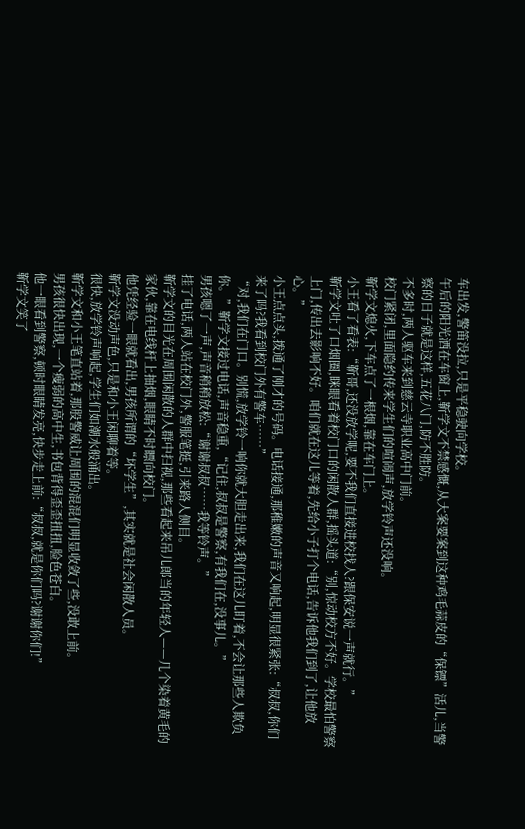车出发,警笛没拉,只是平稳驶向学校。
午后的阳光洒在车窗上,靳学文不禁感慨,从大案要案到这种鸡毛蒜皮的“保镖”活儿,当警察的日子就是这样,五花八门,防不胜防。
不多时,两人驱车来到慈云寺职业高中门前。
校门紧闭,里面隐约传来学生们的喧闹声,放学铃声还没响。
靳学文熄火,下车点了一根烟,靠在车门上。
小王看了看表:“靳哥,还没放学呢,要不我们直接进校找人?跟保安说一声就行。”
靳学文吐了口烟圈,眯眼看着校门口的闲散人群,摇头道:“别,惊动校方不好。学校最怕警察上门,传出去影响不好。咱们就在这儿等着,先给小子打个电话,告诉他我们到了,让他放心。”
小王点点头,拨通了刚才的号码。电话接通,那稚嫩的声音又响起,明显很紧张:“叔叔,你们来了吗?我看到校门外有警车……”
“对,我们在门口。别慌,放学铃一响你就大胆走出来,我们在这儿盯着,不会让那些人欺负你。”靳学文接过电话,声音稳重,“记住,叔叔是警察,有我们在,没事儿。”
男孩嗯了一声,声音稍稍放松:“谢谢叔叔……我等铃声。”
挂了电话,两人站在校门外,警服笔挺,引来路人侧目。
靳学文的目光在周围闲散的人群中扫视,那些看起来吊儿郎当的年轻人——几个染着黄毛的家伙,靠在电线杆上抽烟,眼睛不时瞟向校门。
他凭经验一眼就看出,男孩所谓的“坏学生”,其实就是社会闲散人员。
靳学文没动声色,只是和小王闲聊着等。
很快,放学铃声响起,学生们如潮水般涌出。
靳学文和小王笔直站着,那股警威让周围的混混们明显收敛了些,没敢上前。
男孩很快出现,一个瘦弱的高中生,书包背得歪歪扭扭,脸色苍白。
他一眼看到警察,顿时眼睛发亮,快步走上前:“叔叔,就是你们吗?谢谢你们!”
靳学文笑了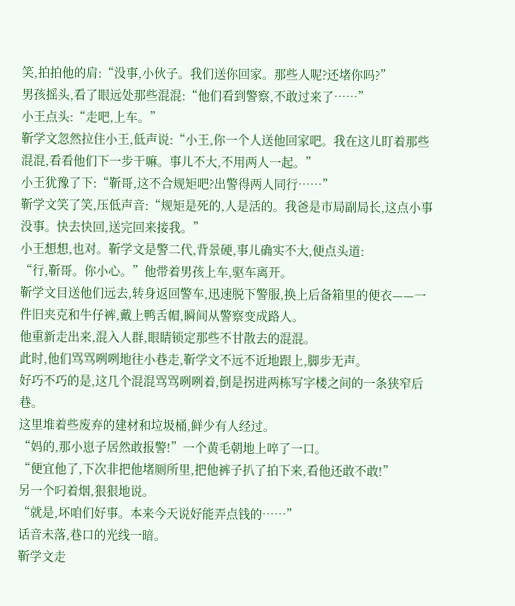笑,拍拍他的肩:“没事,小伙子。我们送你回家。那些人呢?还堵你吗?”
男孩摇头,看了眼远处那些混混:“他们看到警察,不敢过来了……”
小王点头:“走吧,上车。”
靳学文忽然拉住小王,低声说:“小王,你一个人送他回家吧。我在这儿盯着那些混混,看看他们下一步干嘛。事儿不大,不用两人一起。”
小王犹豫了下:“靳哥,这不合规矩吧?出警得两人同行……”
靳学文笑了笑,压低声音:“规矩是死的,人是活的。我爸是市局副局长,这点小事没事。快去快回,送完回来接我。”
小王想想,也对。靳学文是警二代,背景硬,事儿确实不大,便点头道:
“行,靳哥。你小心。”他带着男孩上车,驱车离开。
靳学文目送他们远去,转身返回警车,迅速脱下警服,换上后备箱里的便衣——一件旧夹克和牛仔裤,戴上鸭舌帽,瞬间从警察变成路人。
他重新走出来,混入人群,眼睛锁定那些不甘散去的混混。
此时,他们骂骂咧咧地往小巷走,靳学文不远不近地跟上,脚步无声。
好巧不巧的是,这几个混混骂骂咧咧着,倒是拐进两栋写字楼之间的一条狭窄后巷。
这里堆着些废弃的建材和垃圾桶,鲜少有人经过。
“妈的,那小崽子居然敢报警!”一个黄毛朝地上啐了一口。
“便宜他了,下次非把他堵厕所里,把他裤子扒了拍下来,看他还敢不敢!”
另一个叼着烟,狠狠地说。
“就是,坏咱们好事。本来今天说好能弄点钱的……”
话音未落,巷口的光线一暗。
靳学文走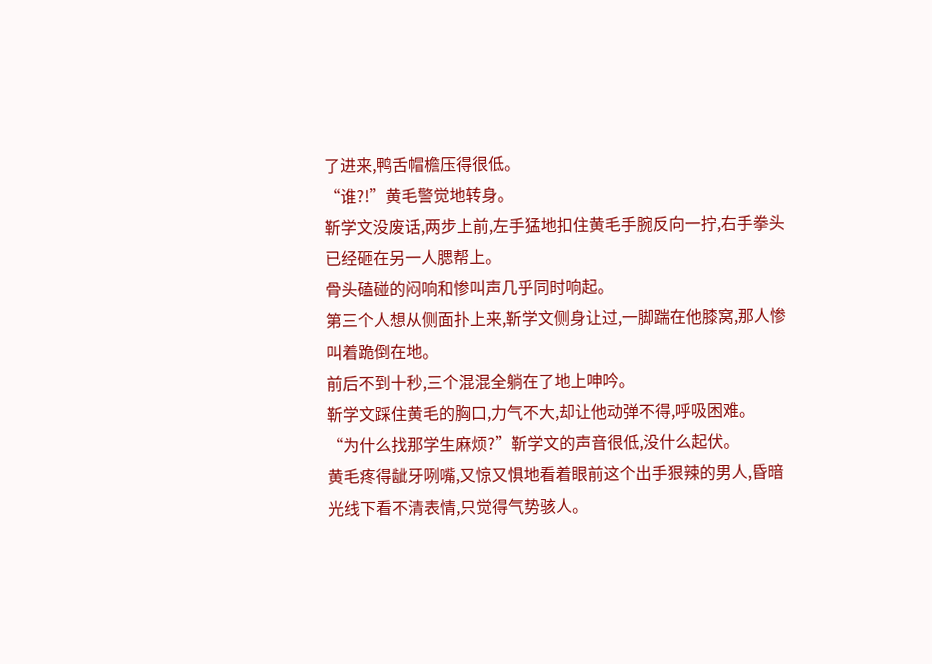了进来,鸭舌帽檐压得很低。
“谁?!”黄毛警觉地转身。
靳学文没废话,两步上前,左手猛地扣住黄毛手腕反向一拧,右手拳头已经砸在另一人腮帮上。
骨头磕碰的闷响和惨叫声几乎同时响起。
第三个人想从侧面扑上来,靳学文侧身让过,一脚踹在他膝窝,那人惨叫着跪倒在地。
前后不到十秒,三个混混全躺在了地上呻吟。
靳学文踩住黄毛的胸口,力气不大,却让他动弹不得,呼吸困难。
“为什么找那学生麻烦?”靳学文的声音很低,没什么起伏。
黄毛疼得龇牙咧嘴,又惊又惧地看着眼前这个出手狠辣的男人,昏暗光线下看不清表情,只觉得气势骇人。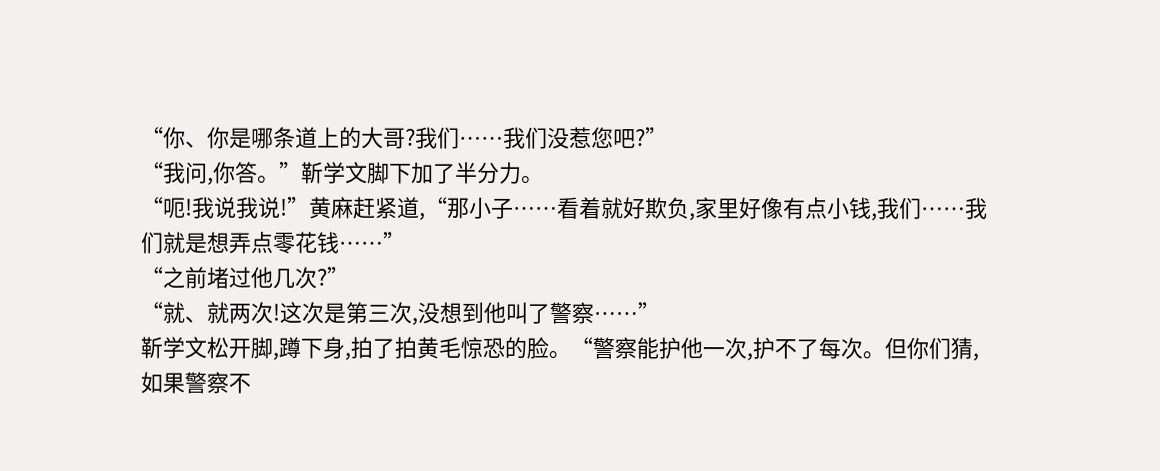“你、你是哪条道上的大哥?我们……我们没惹您吧?”
“我问,你答。”靳学文脚下加了半分力。
“呃!我说我说!”黄麻赶紧道,“那小子……看着就好欺负,家里好像有点小钱,我们……我们就是想弄点零花钱……”
“之前堵过他几次?”
“就、就两次!这次是第三次,没想到他叫了警察……”
靳学文松开脚,蹲下身,拍了拍黄毛惊恐的脸。“警察能护他一次,护不了每次。但你们猜,如果警察不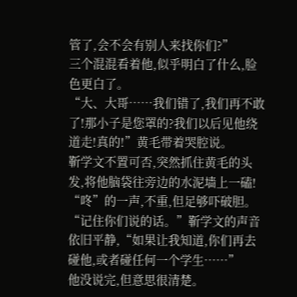管了,会不会有别人来找你们?”
三个混混看着他,似乎明白了什么,脸色更白了。
“大、大哥……我们错了,我们再不敢了!那小子是您罩的?我们以后见他绕道走!真的!”黄毛带着哭腔说。
靳学文不置可否,突然抓住黄毛的头发,将他脑袋往旁边的水泥墙上一磕!
“咚”的一声,不重,但足够吓破胆。
“记住你们说的话。”靳学文的声音依旧平静,“如果让我知道,你们再去碰他,或者碰任何一个学生……”
他没说完,但意思很清楚。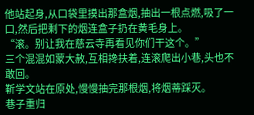他站起身,从口袋里摸出那盒烟,抽出一根点燃,吸了一口,然后把剩下的烟连盒子扔在黄毛身上。
“滚。别让我在慈云寺再看见你们干这个。”
三个混混如蒙大赦,互相搀扶着,连滚爬出小巷,头也不敢回。
靳学文站在原处,慢慢抽完那根烟,将烟蒂踩灭。
巷子重归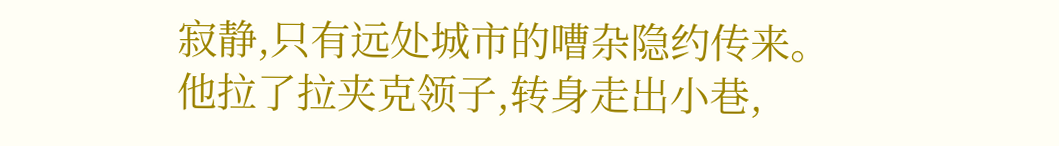寂静,只有远处城市的嘈杂隐约传来。
他拉了拉夹克领子,转身走出小巷,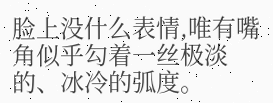脸上没什么表情,唯有嘴角似乎勾着一丝极淡的、冰冷的弧度。